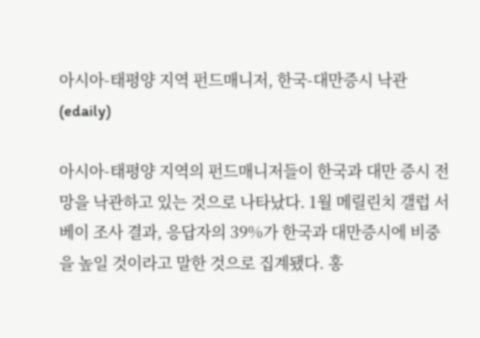아시아-태평양 지역 펀드매니저, 한국-대만증시 낙관 (edaily)

아시아-태평양 지역의 펀드매니저들이 한국과 대만 증시 전망을 낙관하고 있는 것으로 나타났다. 1월 메릴린치 갤럽 서베이 조사 결과, 응답자의 39%가 한국과 대만증시에 비중을 높일 것이라고 말한 것으로 집계됐다. 홍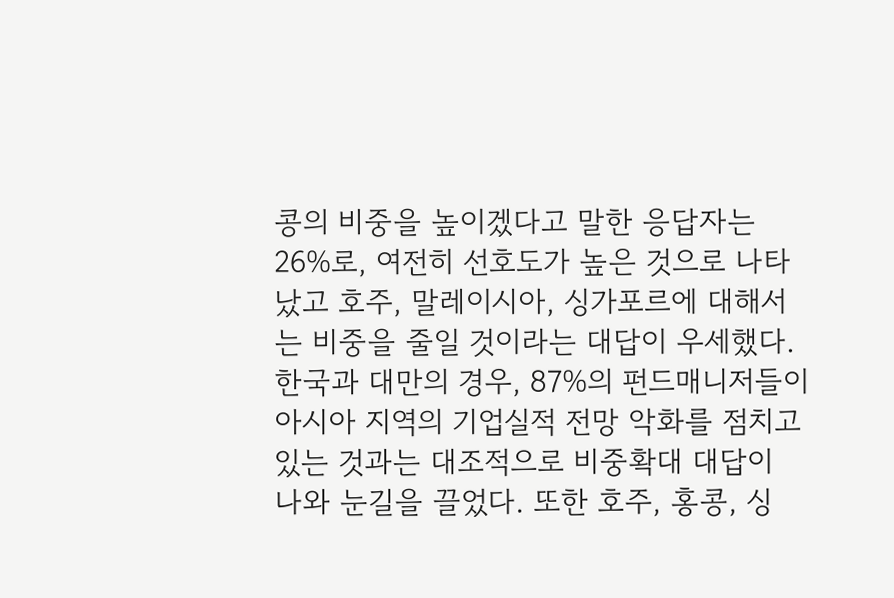콩의 비중을 높이겠다고 말한 응답자는 26%로, 여전히 선호도가 높은 것으로 나타났고 호주, 말레이시아, 싱가포르에 대해서는 비중을 줄일 것이라는 대답이 우세했다. 한국과 대만의 경우, 87%의 펀드매니저들이 아시아 지역의 기업실적 전망 악화를 점치고 있는 것과는 대조적으로 비중확대 대답이 나와 눈길을 끌었다. 또한 호주, 홍콩, 싱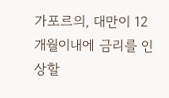가포르의, 대만이 12개월이내에 금리를 인상할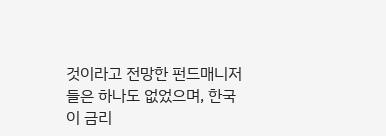것이라고 전망한 펀드매니저들은 하나도 없었으며, 한국이 금리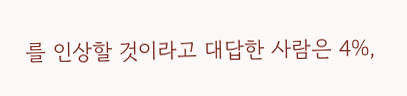를 인상할 것이라고 대답한 사람은 4%,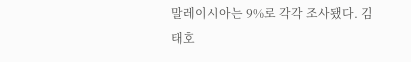말레이시아는 9%로 각각 조사됐다. 김 태호